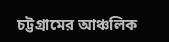চট্টগ্রামের আঞ্চলিক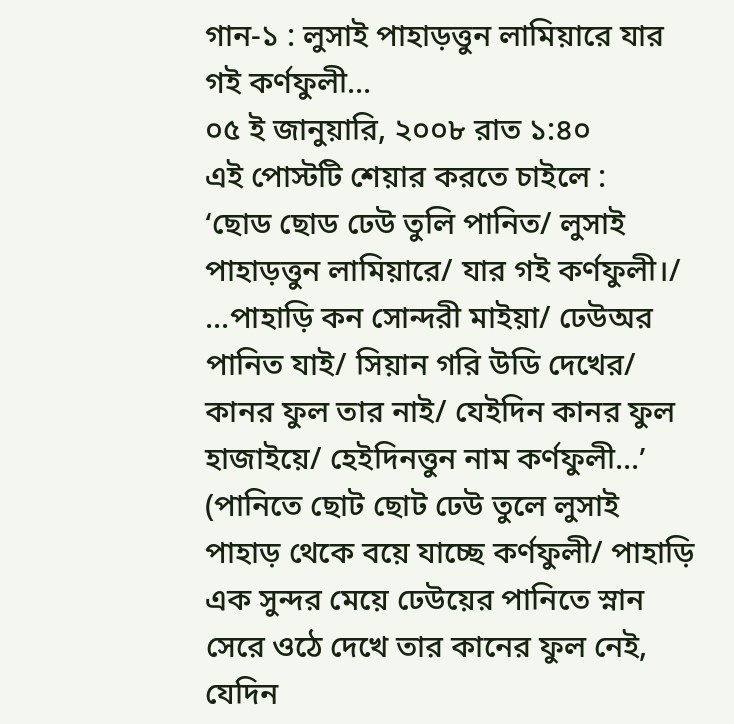গান-১ : লুসাই পাহাড়ত্তুন লামিয়ারে যার গই কর্ণফুলী...
০৫ ই জানুয়ারি, ২০০৮ রাত ১:৪০
এই পোস্টটি শেয়ার করতে চাইলে :
‘ছোড ছোড ঢেউ তুলি পানিত/ লুসাই পাহাড়ত্তুন লামিয়ারে/ যার গই কর্ণফুলী।/ ...পাহাড়ি কন সোন্দরী মাইয়া/ ঢেউঅর পানিত যাই/ সিয়ান গরি উডি দেখের/ কানর ফুল তার নাই/ যেইদিন কানর ফুল হাজাইয়ে/ হেইদিনত্তুন নাম কর্ণফুলী...’ (পানিতে ছোট ছোট ঢেউ তুলে লুসাই পাহাড় থেকে বয়ে যাচ্ছে কর্ণফুলী/ পাহাড়ি এক সুন্দর মেয়ে ঢেউয়ের পানিতে স্নান সেরে ওঠে দেখে তার কানের ফুল নেই, যেদিন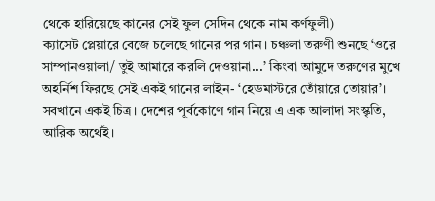থেকে হারিয়েছে কানের সেই ফুল সেদিন থেকে নাম কর্ণফুলী)
ক্যাসেট প্লেয়ারে বেজে চলেছে গানের পর গান। চঞ্চলা তরুণী শুনছে ‘ওরে সাম্পানওয়ালা/ তুই আমারে করলি দেওয়ানা...’ কিংবা আমুদে তরুণের মুখে অহর্নিশ ফিরছে সেই একই গানের লাইন- ‘হেডমাস্টরে তোঁয়ারে তোয়ার’। সবখানে একই চিত্র। দেশের পূর্বকোণে গান নিয়ে এ এক আলাদা সংস্কৃতি, আরিক অর্থেই।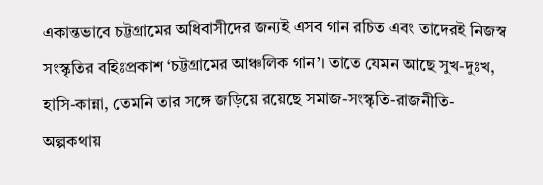একান্তভাবে চট্টগ্রামের অধিবাসীদের জন্যই এসব গান রচিত এবং তাদেরই নিজস্ব সংস্কৃতির বহিঃপ্রকাশ ‘চট্টগ্রামের আঞ্চলিক গান’। তাতে যেমন আছে সুখ-দুঃখ, হাসি-কান্না, তেমনি তার সঙ্গে জড়িয়ে রয়েছে সমাজ-সংস্কৃতি-রাজনীতি- অল্পকথায়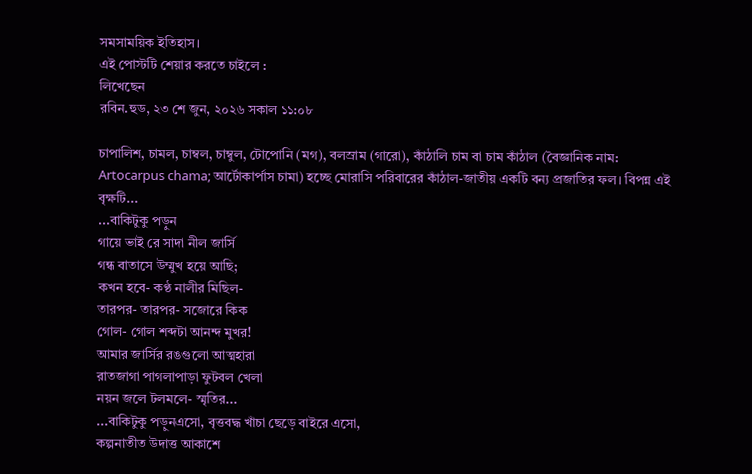সমসাময়িক ইতিহাস।
এই পোস্টটি শেয়ার করতে চাইলে :
লিখেছেন
রবিন.হুড, ২৩ শে জুন, ২০২৬ সকাল ১১:০৮

চাপালিশ, চামল, চাম্বল, চাম্বুল, টোপোনি (মগ), বলস্রাম (গারো), কাঁঠালি চাম বা চাম কাঁঠাল (বৈজ্ঞানিক নাম: Artocarpus chama; আর্টোকার্পাস চামা) হচ্ছে মোরাসি পরিবারের কাঁঠাল-জাতীয় একটি বন্য প্রজাতির ফল। বিপন্ন এই বৃক্ষটি...
...বাকিটুকু পড়ুন
গায়ে ভাই রে সাদা নীল জার্সি
গন্ধ বাতাসে উম্মুখ হয়ে আছি;
কখন হবে- কণ্ঠ নালীর মিছিল-
তারপর- তারপর- সজোরে কিক
গোল- গোল শব্দটা আনন্দ মুখর!
আমার জার্সির রঙগুলো আত্মহারা
রাতজাগা পাগলাপাড়া ফুটবল খেলা
নয়ন জলে টলমলে- স্মৃতির...
...বাকিটুকু পড়ুনএসো, বৃত্তবদ্ধ খাঁচা ছেড়ে বাইরে এসো,
কল্পনাতীত উদাত্ত আকাশে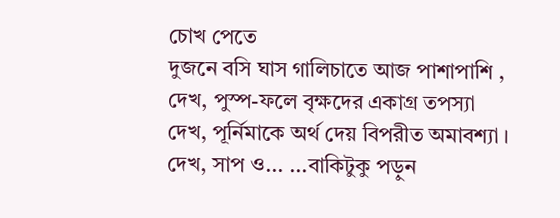চোখ পেতে
দুজনে বসি ঘাস গালিচাতে আজ পাশাপাশি ,
দেখ, পুস্প-ফলে বৃক্ষদের একাগ্র তপস্যা
দেখ, পূর্নিমাকে অর্থ দেয় বিপরীত অমাবশ্যা ।
দেখ, সাপ ও... ...বাকিটুকু পড়ুন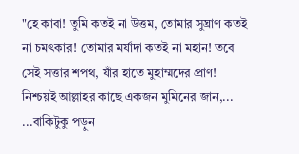"হে কাবা! তুমি কতই না উত্তম, তোমার সুঘ্রাণ কতই না চমৎকার! তোমার মর্যাদা কতই না মহান! তবে সেই সত্তার শপথ, যাঁর হাতে মুহাম্মদের প্রাণ! নিশ্চয়ই আল্লাহর কাছে একজন মুমিনের জান,... ...বাকিটুকু পড়ুন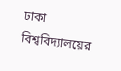ঢাকা বিশ্ববিদ্যালয়ের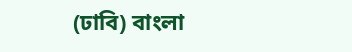(ঢাবি) বাংলা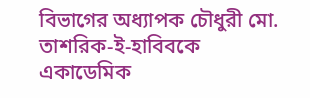বিভাগের অধ্যাপক চৌধুরী মো. তাশরিক-ই-হাবিবকে একাডেমিক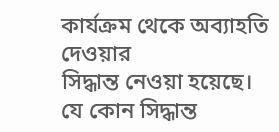কার্যক্রম থেকে অব্যাহতি দেওয়ার
সিদ্ধান্ত নেওয়া হয়েছে।
যে কোন সিদ্ধান্ত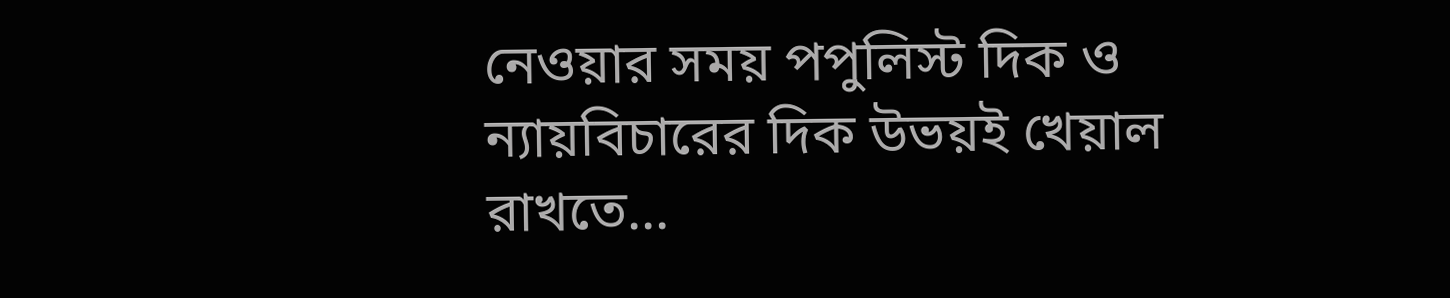নেওয়ার সময় পপুলিস্ট দিক ও ন্যায়বিচারের দিক উভয়ই খেয়াল রাখতে...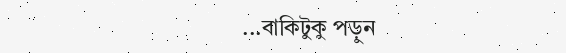...বাকিটুকু পড়ুন